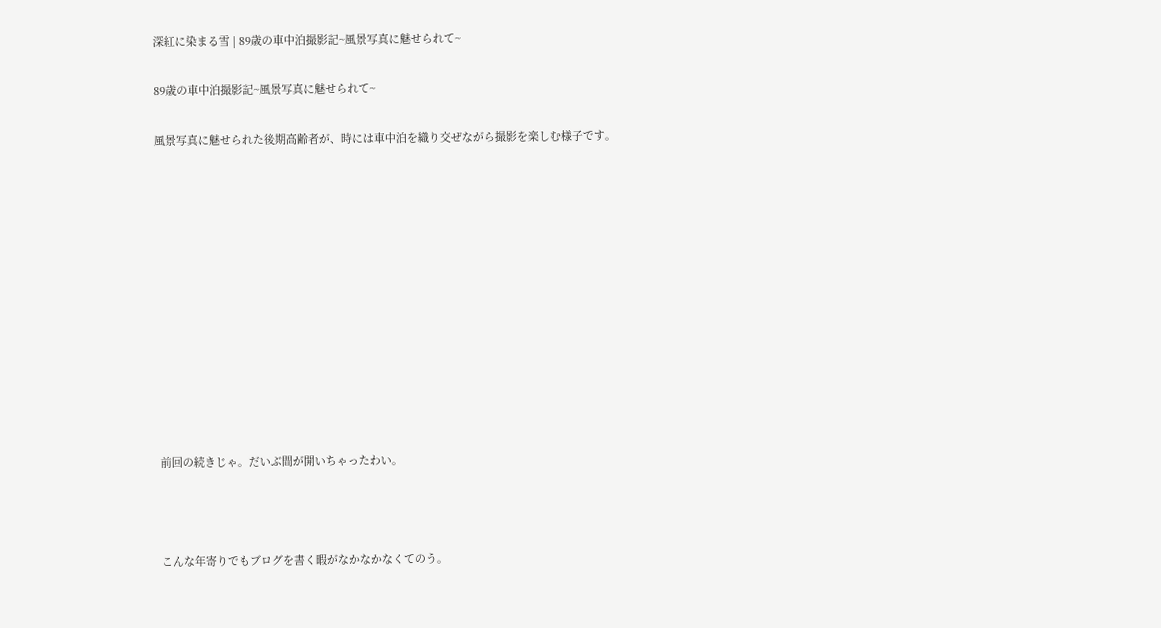深紅に染まる雪 | 89歳の車中泊撮影記~風景写真に魅せられて~

89歳の車中泊撮影記~風景写真に魅せられて~

風景写真に魅せられた後期高齢者が、時には車中泊を織り交ぜながら撮影を楽しむ様子です。












 前回の続きじゃ。だいぶ間が開いちゃったわい。



 こんな年寄りでもブログを書く暇がなかなかなくてのう。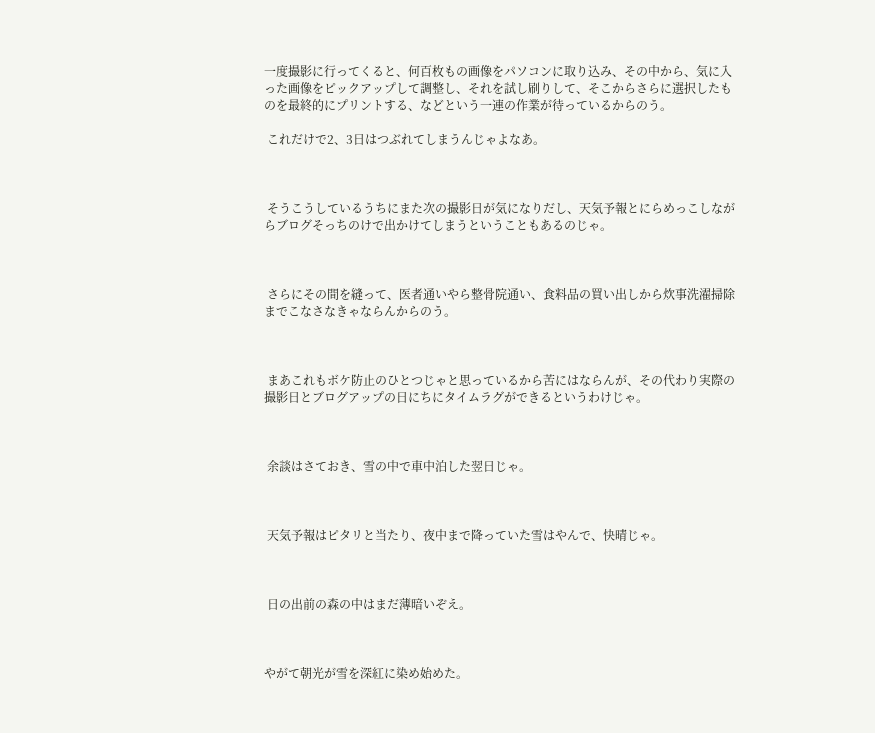一度撮影に行ってくると、何百枚もの画像をパソコンに取り込み、その中から、気に入った画像をピックアップして調整し、それを試し刷りして、そこからさらに選択したものを最終的にプリントする、などという一連の作業が待っているからのう。

 これだけで2、3日はつぶれてしまうんじゃよなあ。



 そうこうしているうちにまた次の撮影日が気になりだし、天気予報とにらめっこしながらブログそっちのけで出かけてしまうということもあるのじゃ。



 さらにその間を縫って、医者通いやら整骨院通い、食料品の買い出しから炊事洗濯掃除までこなさなきゃならんからのう。



 まあこれもボケ防止のひとつじゃと思っているから苦にはならんが、その代わり実際の撮影日とブログアップの日にちにタイムラグができるというわけじゃ。



 余談はさておき、雪の中で車中泊した翌日じゃ。



 天気予報はピタリと当たり、夜中まで降っていた雪はやんで、快晴じゃ。



 日の出前の森の中はまだ薄暗いぞえ。



やがて朝光が雪を深紅に染め始めた。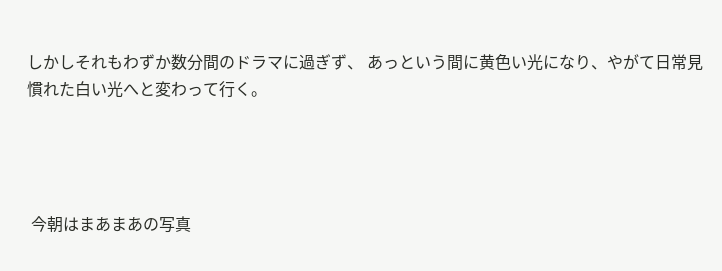しかしそれもわずか数分間のドラマに過ぎず、 あっという間に黄色い光になり、やがて日常見慣れた白い光へと変わって行く。




 今朝はまあまあの写真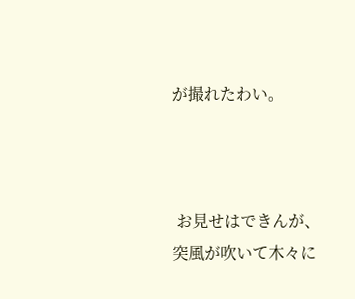が撮れたわい。



 お見せはできんが、突風が吹いて木々に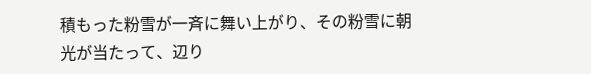積もった粉雪が一斉に舞い上がり、その粉雪に朝光が当たって、辺り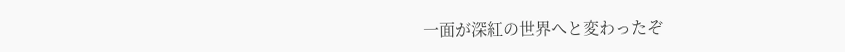一面が深紅の世界へと変わったぞ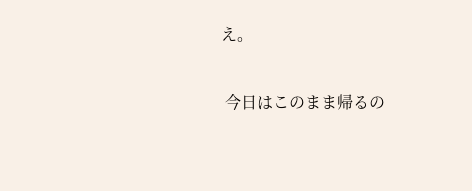え。

 今日はこのまま帰るの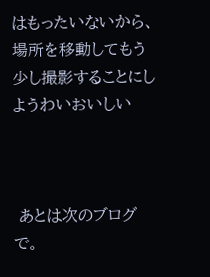はもったいないから、場所を移動してもう少し撮影することにしようわいおいしい



 あとは次のブログで。